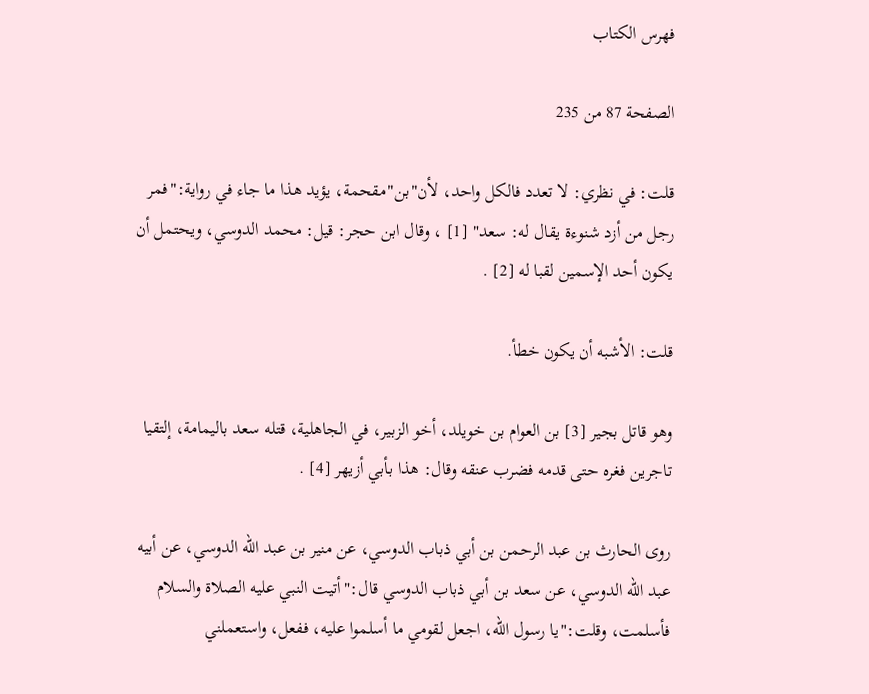فهرس الكتاب

الصفحة 87 من 235

قلت: في نظري: لا تعدد فالكل واحد، لأن"بن"مقحمة، يؤيد هذا ما جاء في رواية:"فمر رجل من أزد شنوءة يقال له: سعد" [1] ، وقال ابن حجر: قيل: محمد الدوسي، ويحتمل أن يكون أحد الإسمين لقبا له [2] .

قلت: الأشبه أن يكون خطأ.

وهو قاتل بجير [3] بن العوام بن خويلد، أخو الزبير، في الجاهلية، قتله سعد باليمامة، إلتقيا تاجرين فغره حتى قدمه فضرب عنقه وقال: هذا بأبي أزيهر [4] .

روى الحارث بن عبد الرحمن بن أبي ذباب الدوسي، عن منير بن عبد الله الدوسي، عن أبيه عبد الله الدوسي، عن سعد بن أبي ذباب الدوسي قال:"أتيت النبي عليه الصلاة والسلام فأسلمت، وقلت:"يا رسول الله، اجعل لقومي ما أسلموا عليه، ففعل، واستعملني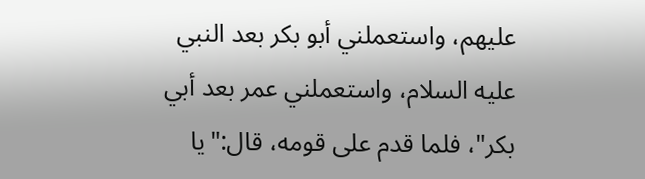عليهم، واستعملني أبو بكر بعد النبي عليه السلام، واستعملني عمر بعد أبي بكر"، فلما قدم على قومه، قال:"يا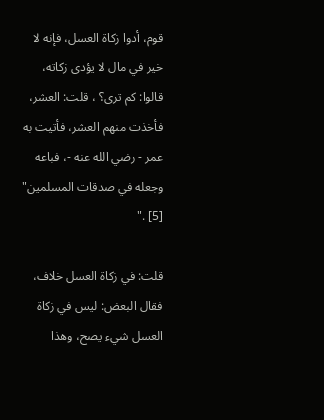قوم، أدوا زكاة العسل، فإنه لا خير في مال لا يؤدى زكاته، قالوا: كم ترى؟ ، قلت: العشر، فأخذت منهم العشر، فأتيت به عمر - رضي الله عنه -، فباعه وجعله في صدقات المسلمين" [5] ."

قلت: في زكاة العسل خلاف، فقال البعض: ليس في زكاة العسل شيء يصح، وهذا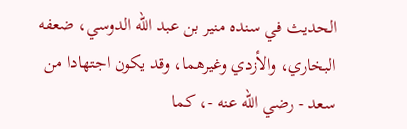الحديث في سنده منير بن عبد الله الدوسي، ضعفه البخاري، والأزدي وغيرهما، وقد يكون اجتهادا من سعد - رضي الله عنه -، كما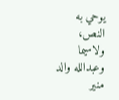يوحي به النص، ولاسيما وعبدالله والد منير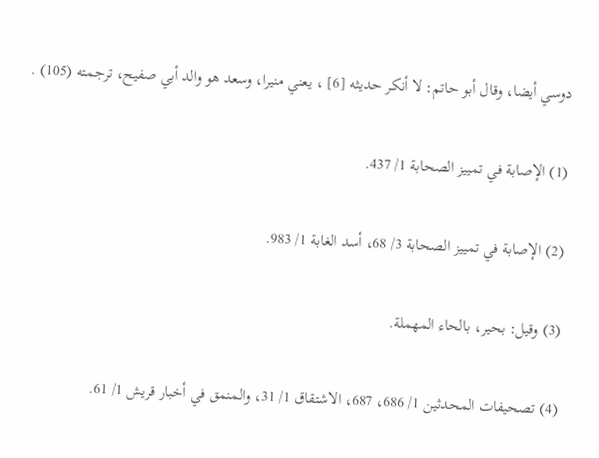دوسي أيضا، وقال أبو حاتم: لا أنكر حديثه [6] ، يعني منيرا، وسعد هو والد أبي صفيح، ترجمته (105) .

(1) الإصابة في تمييز الصحابة 1/ 437.

(2) الإصابة في تمييز الصحابة 3/ 68، أسد الغابة 1/ 983.

(3) وقيل: بحير، بالحاء المهملة.

(4) تصحيفات المحدثين 1/ 686، 687، الاشتقاق 1/ 31، والمنمق في أخبار قريش 1/ 61.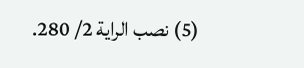(5) نصب الراية 2/ 280.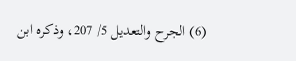(6) الجرح والتعديل 5/ 207، وذكره ابن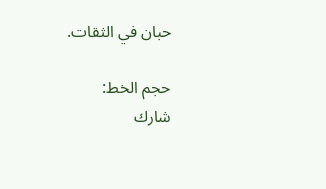حبان في الثقات.

حجم الخط:
شارك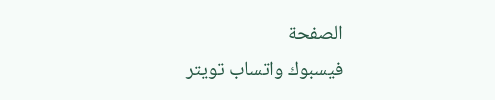الصفحة
فيسبوك واتساب تويتر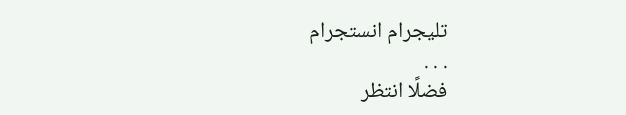تليجرام انستجرام
. . .
فضلًا انتظر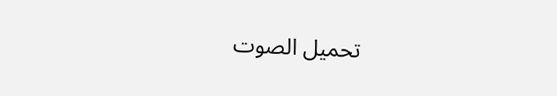تحميل الصوت